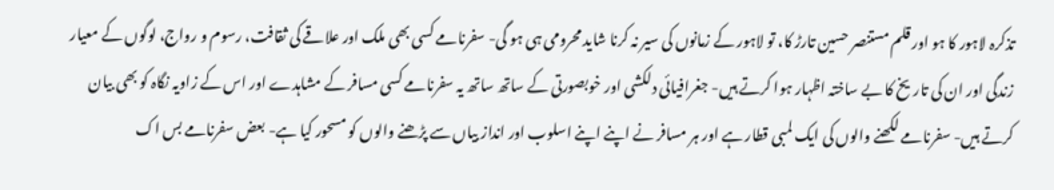تذکرہ لاہور کا ہو اور قلم مستنصر حسین تارڑ کا، تو لاہور کے زمانوں کی سیر نہ کرنا شاید محرومی ہی ہو گی- سفرنامے کسی بھی ملک اور علاقے کی ثقافت، رسوم و رواج، لوگوں کے معیار زندگی اور ان کی تاریخ کا بے ساختہ اظہار ہوا کرتے ہیں- جغرافیائی دلکشی اور خوبصورتی کے ساتھ ساتھ یہ سفرنامے کسی مسافر کے مشاہدے اور اس کے زاویہ نگاہ کو بھی بیان کرتے ہیں- سفرنامے لکھنے والوں کی ایک لمبی قطار ہے اور ہر مسافر نے اپنے اپنے اسلوب اور انداز بیاں سے پڑھنے والوں کو مسحور کیا ہے- بعض سفرنامے بس اک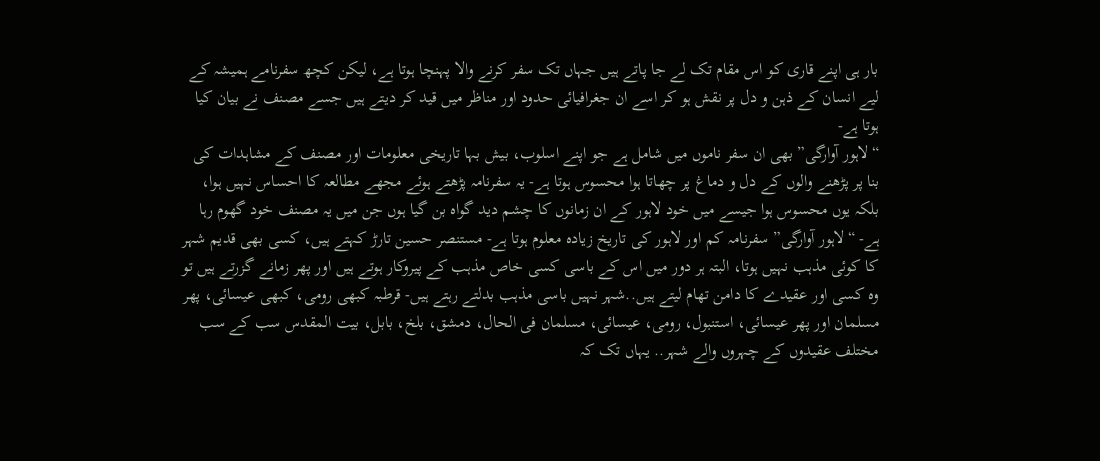بار ہی اپنے قاری کو اس مقام تک لے جا پاتے ہیں جہاں تک سفر کرنے والا پہنچا ہوتا ہے، لیکن کچھ سفرنامے ہمیشہ کے لیے انسان کے ذہن و دل پر نقش ہو کر اسے ان جغرافیائی حدود اور مناظر میں قید کر دیتے ہیں جسے مصنف نے بیان کیا ہوتا ہے-
“لاہور آوارگی” بھی ان سفر ناموں میں شامل ہے جو اپنے اسلوب، بیش بہا تاریخی معلومات اور مصنف کے مشاہدات کی بنا پر پڑھنے والوں کے دل و دماغ پر چھاتا ہوا محسوس ہوتا ہے- یہ سفرنامہ پڑھتے ہوئے مجھے مطالعہ کا احساس نہیں ہوا، بلکہ یوں محسوس ہوا جیسے میں خود لاہور کے ان زمانوں کا چشم دید گواہ بن گیا ہوں جن میں یہ مصنف خود گھوم رہا ہے- “لاہور آوارگی” سفرنامہ کم اور لاہور کی تاریخ زیادہ معلوم ہوتا ہے- مستنصر حسین تارڑ کہتے ہیں، کسی بھی قدیم شہر کا کوئی مذہب نہیں ہوتا، البتہ ہر دور میں اس کے باسی کسی خاص مذہب کے پیروکار ہوتے ہیں اور پھر زمانے گزرتے ہیں تو وہ کسی اور عقیدے کا دامن تھام لیتے ہیں..شہر نہیں باسی مذہب بدلتے رہتے ہیں- قرطبہ کبھی رومی، کبھی عیسائی، پھر مسلمان اور پھر عیسائی، استنبول، رومی، عیسائی، مسلمان فی الحال، دمشق، بلخ، بابل، بیت المقدس سب کے سب مختلف عقیدوں کے چہروں والے شہر.. یہاں تک کہ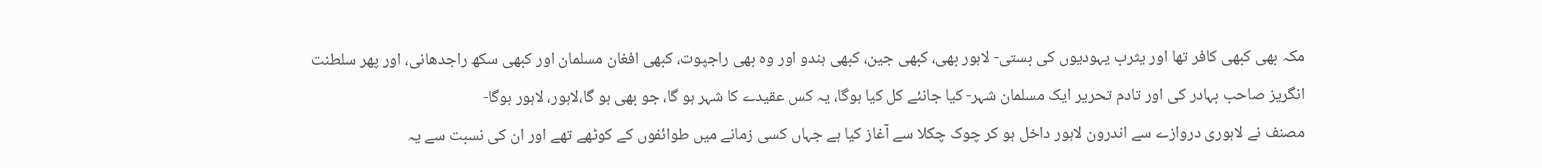مکہ بھی کبھی کافر تھا اور یثرب یہودیوں کی بستی- لاہور بھی، کبھی جین، کبھی ہندو اور وہ بھی راجپوت، کبھی افغان مسلمان اور کبھی سکھ راجدھانی، اور پھر سلطنت انگریز صاحب بہادر کی اور تادم تحریر ایک مسلمان شہر- کیا جانئے کل کیا ہوگا، یہ کس عقیدے کا شہر ہو گا، جو بھی ہو گا،لاہور، لاہور ہوگا-
مصنف نے لاہوری دروازے سے اندرون لاہور داخل ہو کر چوک چکلا سے آغاز کیا ہے جہاں کسی زمانے میں طوائفوں کے کوٹھے تھے اور ان کی نسبت سے یہ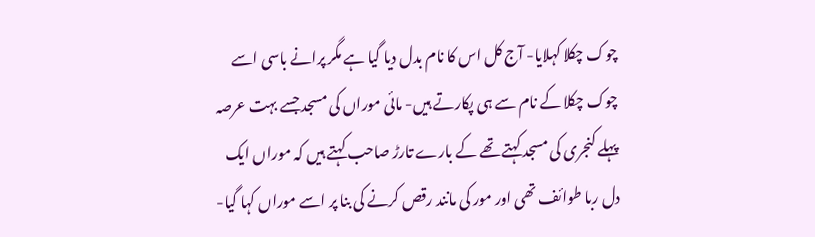چوک چکلا کہلایا- آج کل اس کا نام بدل دیا گیا ہے مگر پرانے باسی اسے چوک چکلا کے نام سے ہی پکارتے ہیں- مائی موراں کی مسجد جسے بہت عرصہ پہلے کنجری کی مسجد کہتے تھے کے بارے تارڑ صاحب کہتے ہیں کہ موراں ایک دل ربا طوائف تھی اور مور کی مانند رقص کرنے کی بنا پر اسے موراں کہا گیا-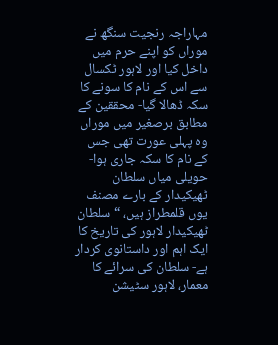مہاراجہ رنجیت سنگھ نے موراں کو اپنے حرم میں داخل کیا اور لاہور ٹکسال سے اس کے نام کا سونے کا سکہ ڈھالا گیا- محققین کے مطابق برصغیر میں موراں وہ پہلی عورت تھی جس کے نام کا سکہ جاری ہوا- حویلی میاں سلطان ٹھیکیدار کے بارے مصنف یوں قلمطراز ہیں، “سلطان ٹھیکیدار لاہور کی تاریخ کا ایک اہم اور داستانوی کردار ہے- سلطان کی سرائے کا معمار، لاہور سٹیشن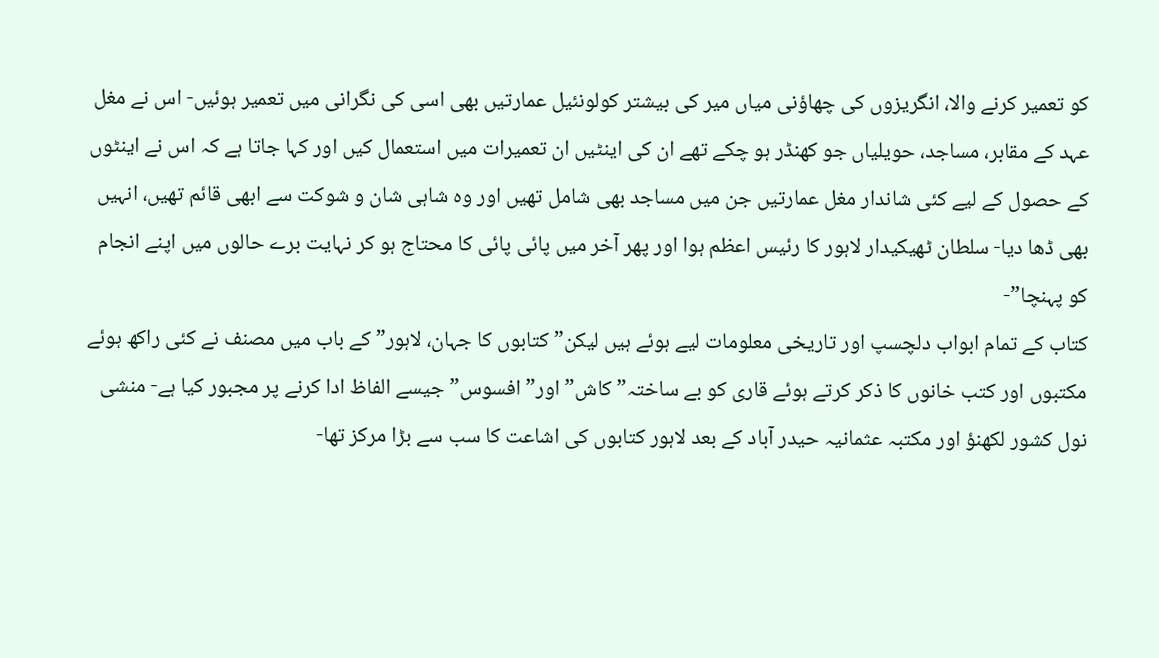کو تعمیر کرنے والا، انگریزوں کی چھاؤنی میاں میر کی بیشتر کولونئیل عمارتیں بھی اسی کی نگرانی میں تعمیر ہوئیں- اس نے مغل عہد کے مقابر، مساجد، حویلیاں جو کھنڈر ہو چکے تھے ان کی اینٹیں ان تعمیرات میں استعمال کیں اور کہا جاتا ہے کہ اس نے اینٹوں کے حصول کے لیے کئی شاندار مغل عمارتیں جن میں مساجد بھی شامل تھیں اور وہ شاہی شان و شوکت سے ابھی قائم تھیں، انہیں بھی ڈھا دیا- سلطان ٹھیکیدار لاہور کا رئیس اعظم ہوا اور پھر آخر میں پائی پائی کا محتاج ہو کر نہایت برے حالوں میں اپنے انجام کو پہنچا”-
کتاب کے تمام ابواب دلچسپ اور تاریخی معلومات لیے ہوئے ہیں لیکن” کتابوں کا جہان، لاہور” کے باب میں مصنف نے کئی راکھ ہوئے مکتبوں اور کتب خانوں کا ذکر کرتے ہوئے قاری کو بے ساختہ” کاش” اور” افسوس” جیسے الفاظ ادا کرنے پر مجبور کیا ہے- منشی نول کشور لکھنؤ اور مکتبہ عثمانیہ حیدر آباد کے بعد لاہور کتابوں کی اشاعت کا سب سے بڑا مرکز تھا-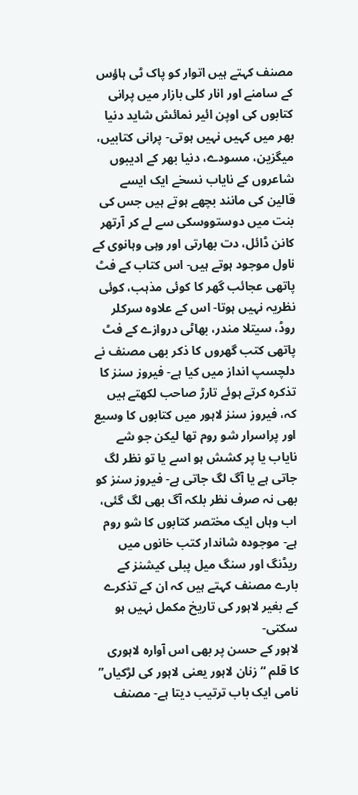مصنف کہتے ہیں اتوار کو پاک ٹی ہاؤس کے سامنے اور انار کلی بازار میں پرانی کتابوں کی اوپن ائیر نمائش شاید دنیا بھر میں کہیں نہیں ہوتی- پرانی کتابیں، میگزین، مسودے، دنیا بھر کے ادیبوں شاعروں کے نایاب نسخے ایک ایسے قالین کی مانند بچھے ہوتے ہیں جس کی بنت میں دوستووسکی سے لے کر آرتھر کانن ڈائل، دت بھارتی اور وہی وہانوی کے ناول موجود ہوتے ہیں- اس کتاب کے فٹ پاتھی عجائب گھر کا کوئی مذہب، کوئی نظریہ نہیں ہوتا- اس کے علاوہ سرکلر روڈ، سیتلا مندر، بھاٹی دروازے کے فٹ پاتھی کتب گھروں کا ذکر بھی مصنف نے دلچسپ انداز میں کیا ہے- فیروز سنز کا تذکرہ کرتے ہوئے تارڑ صاحب لکھتے ہیں کہ، فیروز سنز لاہور میں کتابوں کا وسیع اور پراسرار شو روم تھا لیکن جو شے نایاب یا پر کشش ہو اسے یا تو نظر لگ جاتی ہے یا آگ لگ جاتی ہے- فیروز سنز کو بھی نہ صرف نظر بلکہ آگ بھی لگ گئی، اب وہاں ایک مختصر کتابوں کا شو روم ہے- موجودہ شاندار کتب خانوں میں ریڈنگ اور سنگ میل پبلی کیشنز کے بارے مصنف کہتے ہیں کہ ان کے تذکرے کے بغیر لاہور کی تاریخ مکمل نہیں ہو سکتی-
لاہور کے حسن پر بھی اس آوارہ لاہوری کا قلم “زنان لاہور یعنی لاہور کی لڑکیاں” نامی ایک باب ترتیب دیتا ہے- مصنف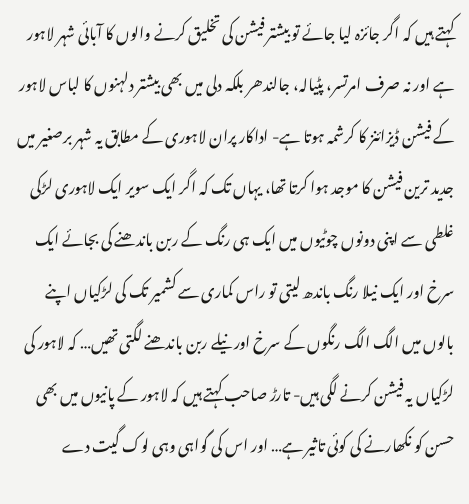کہتے ہیں کہ اگر جائزہ لیا جائے تو بیشتر فیشن کی تخلیق کرنے والوں کا آبائی شہر لاہور ہے اور نہ صرف امرتسر، پٹیالہ، جالندھر بلکہ دلی میں بھی بیشتر دلہنوں کا لباس لاہور کے فیشن ڈیزائنز کا کرشمہ ہوتا ہے- اداکار پران لاہوری کے مطابق یہ شہر برصغیر میں جدید ترین فیشن کا موجد ہوا کرتا تھا، یہاں تک کہ اگر ایک سویر ایک لاہوری لڑکی غلطی سے اپنی دونوں چوٹیوں میں ایک ہی رنگ کے ربن باندھنے کی بجائے ایک سرخ اور ایک نیلا رنگ باندھ لیتی تو راس کماری سے کشمیر تک کی لڑکیاں اپنے بالوں میں الگ الگ رنگوں کے سرخ اور نیلے ربن باندھنے لگتی تھیں… کہ لاہور کی لڑکیاں یہ فیشن کرنے لگی ہیں- تارڑ صاحب کہتے ہیں کہ لاہور کے پانیوں میں بھی حسن کو نکھارنے کی کوئی تاثیر ہے… اور اس کی گواہی وہی لوک گیت دے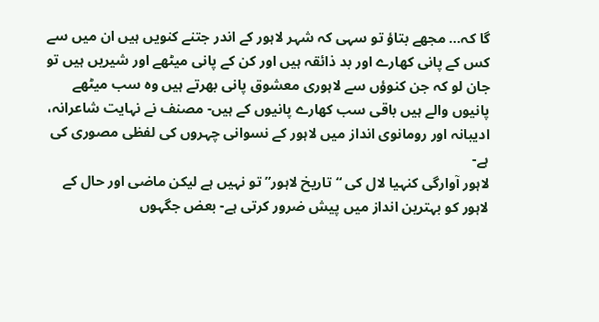گا کہ… مجھے بتاؤ تو سہی کہ شہر لاہور کے اندر جتنے کنویں ہیں ان میں سے کس کے پانی کھارے اور بد ذائقہ ہیں اور کن کے پانی میٹھے اور شیریں ہیں تو جان لو کہ جن کنوؤں سے لاہوری معشوق پانی بھرتے ہیں وہ سب میٹھے پانیوں والے ہیں باقی سب کھارے پانیوں کے ہیں- مصنف نے نہایت شاعرانہ، ادیبانہ اور رومانوی انداز میں لاہور کے نسوانی چہروں کی لفظی مصوری کی ہے-
لاہور آوارگی کنہیا لال کی “تاریخ لاہور” تو نہیں ہے لیکن ماضی اور حال کے لاہور کو بہترین انداز میں پیش ضرور کرتی ہے- بعض جگہوں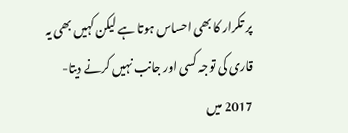پر تکرار کا بھی احساس ہوتا ہے لیکن کہیں بھی یہ قاری کی توجہ کسی اور جانب نہیں کرنے دیتا- 2017 میں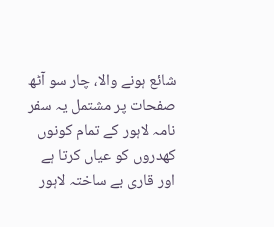شائع ہونے والا، چار سو آٹھ صفحات پر مشتمل یہ سفر نامہ لاہور کے تمام کونوں کھدروں کو عیاں کرتا ہے اور قاری بے ساختہ لاہور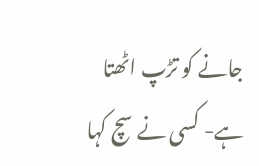جانے کو تڑپ اٹھتا ہے- کسی نے سچ کہا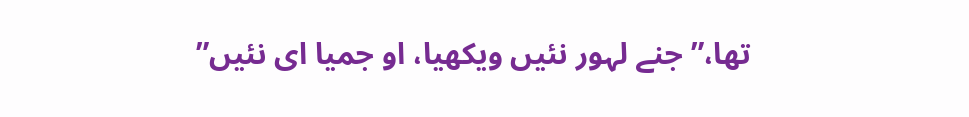تھا،” جنے لہور نئیں ویکھیا، او جمیا ای نئیں”